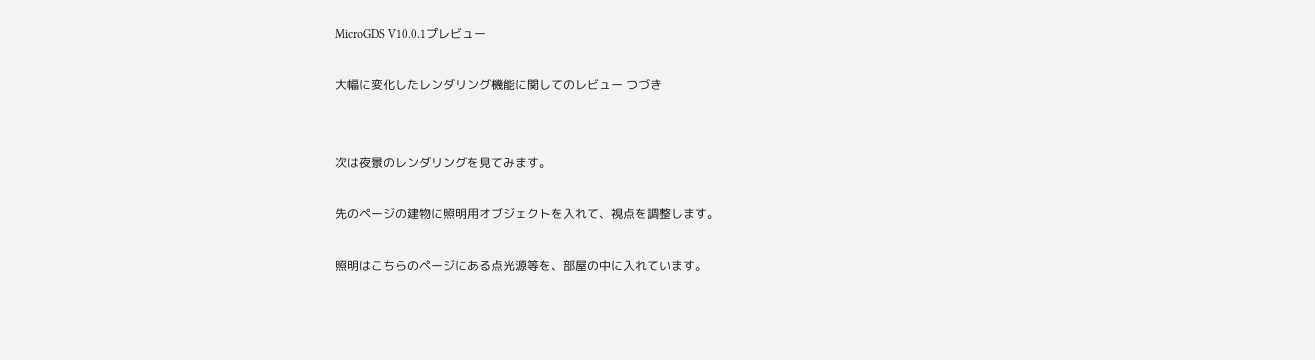MicroGDS V10.0.1プレビュー

大幅に変化したレンダリング機能に関してのレビュー つづき


次は夜景のレンダリングを見てみます。

先のページの建物に照明用オブジェクトを入れて、視点を調整します。

照明はこちらのページにある点光源等を、部屋の中に入れています。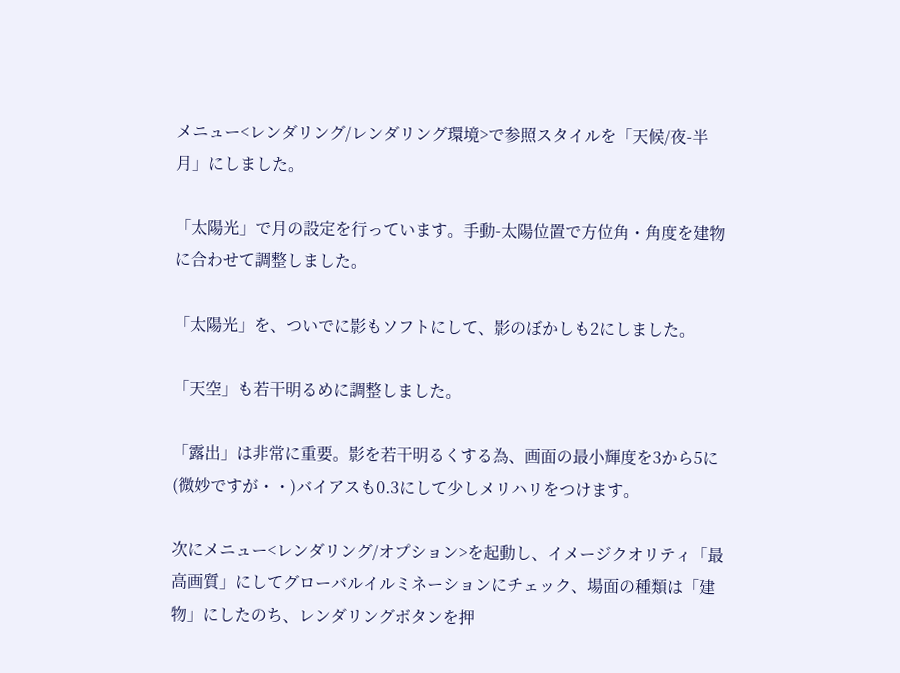メニュー<レンダリング/レンダリング環境>で参照スタイルを「天候/夜-半月」にしました。

「太陽光」で月の設定を行っています。手動-太陽位置で方位角・角度を建物に合わせて調整しました。

「太陽光」を、ついでに影もソフトにして、影のぼかしも2にしました。

「天空」も若干明るめに調整しました。

「露出」は非常に重要。影を若干明るくする為、画面の最小輝度を3から5に(微妙ですが・・)バイアスも0.3にして少しメリハリをつけます。

次にメニュー<レンダリング/オプション>を起動し、イメージクオリティ「最高画質」にしてグローバルイルミネーションにチェック、場面の種類は「建物」にしたのち、レンダリングボタンを押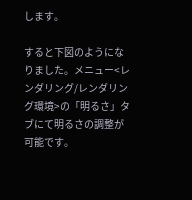します。

すると下図のようになりました。メニュー<レンダリング/レンダリング環境>の「明るさ」タブにて明るさの調整が可能です。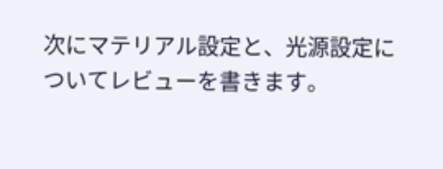次にマテリアル設定と、光源設定についてレビューを書きます。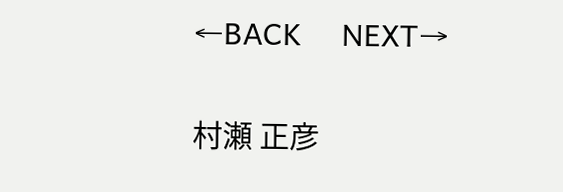←BACK     NEXT→

村瀬 正彦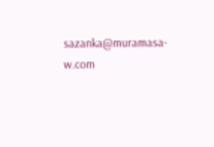sazanka@muramasa-w.com